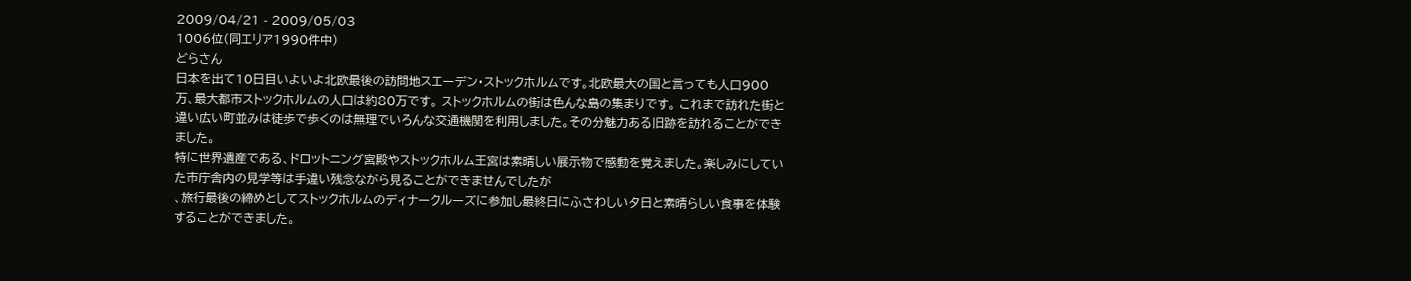2009/04/21 - 2009/05/03
1006位(同エリア1990件中)
どらさん
日本を出て10日目いよいよ北欧最後の訪問地スエーデン・ストックホルムです。北欧最大の国と言っても人口900万、最大都市ストックホルムの人口は約80万です。 ストックホルムの街は色んな島の集まりです。 これまで訪れた街と違い広い町並みは徒歩で歩くのは無理でいろんな交通機関を利用しました。その分魅力ある旧跡を訪れることができました。
特に世界遺産である、ドロットニング宮殿やストックホルム王宮は素晴しい展示物で感動を覚えました。楽しみにしていた市庁舎内の見学等は手違い残念ながら見ることができませんでしたが
、旅行最後の締めとしてストックホルムのディナークルーズに参加し最終日にふさわしい夕日と素晴らしい食事を体験することができました。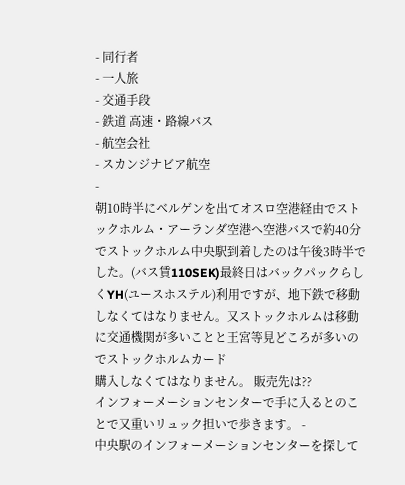- 同行者
- 一人旅
- 交通手段
- 鉄道 高速・路線バス
- 航空会社
- スカンジナビア航空
-
朝10時半にベルゲンを出てオスロ空港経由でストックホルム・アーランダ空港へ空港バスで約40分でストックホルム中央駅到着したのは午後3時半でした。(バス賃110SEK)最終日はバックパックらしくYH(ユースホステル)利用ですが、地下鉄で移動しなくてはなりません。又ストックホルムは移動に交通機関が多いことと王宮等見どころが多いのでストックホルムカード
購入しなくてはなりません。 販売先は??
インフォーメーションセンターで手に入るとのことで又重いリュック担いで歩きます。 -
中央駅のインフォーメーションセンターを探して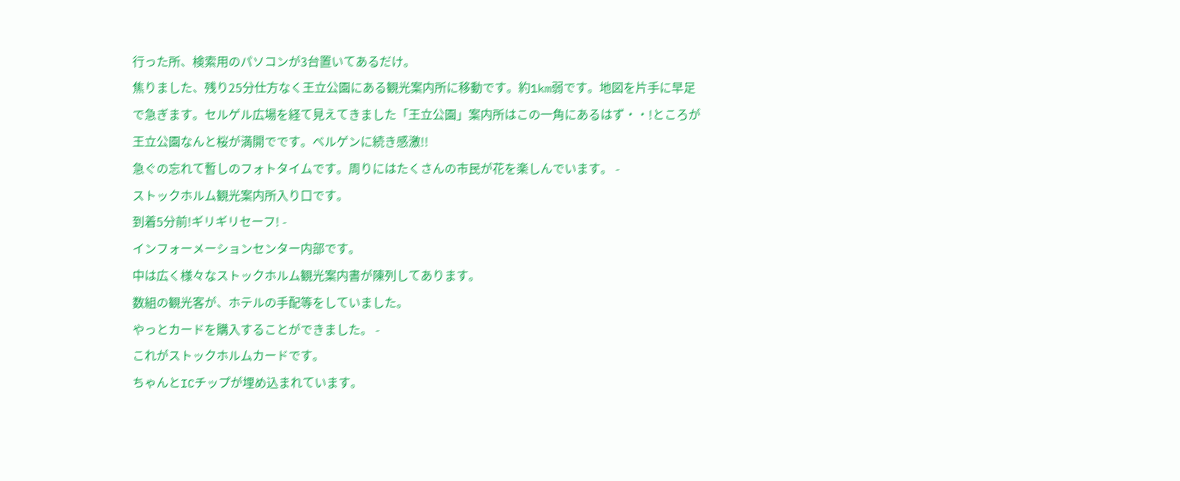行った所、検索用のパソコンが3台置いてあるだけ。
焦りました、残り25分仕方なく王立公園にある観光案内所に移動です。約1km弱です。地図を片手に早足で急ぎます。セルゲル広場を経て見えてきました「王立公園」案内所はこの一角にあるはず・・!ところが王立公園なんと桜が満開でです。ベルゲンに続き感激!!
急ぐの忘れて暫しのフォトタイムです。周りにはたくさんの市民が花を楽しんでいます。 -
ストックホルム観光案内所入り口です。
到着5分前!ギリギリセーフ! -
インフォーメーションセンター内部です。
中は広く様々なストックホルム観光案内書が陳列してあります。
数組の観光客が、ホテルの手配等をしていました。
やっとカードを購入することができました。 -
これがストックホルムカードです。
ちゃんとICチップが埋め込まれています。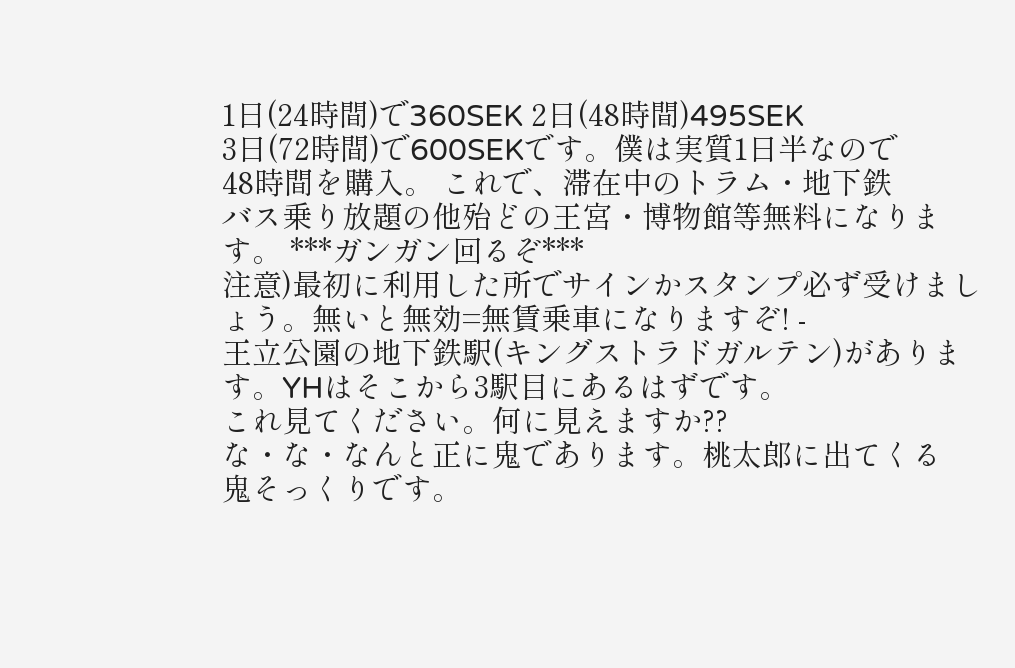1日(24時間)で360SEK 2日(48時間)495SEK
3日(72時間)で600SEKです。僕は実質1日半なので
48時間を購入。 これで、滞在中のトラム・地下鉄
バス乗り放題の他殆どの王宮・博物館等無料になります。 ***ガンガン回るぞ***
注意)最初に利用した所でサインかスタンプ必ず受けましょう。無いと無効=無賃乗車になりますぞ! -
王立公園の地下鉄駅(キングストラドガルテン)があります。YHはそこから3駅目にあるはずです。
これ見てください。何に見えますか??
な・な・なんと正に鬼であります。桃太郎に出てくる
鬼そっくりです。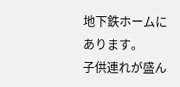地下鉄ホームにあります。
子供連れが盛ん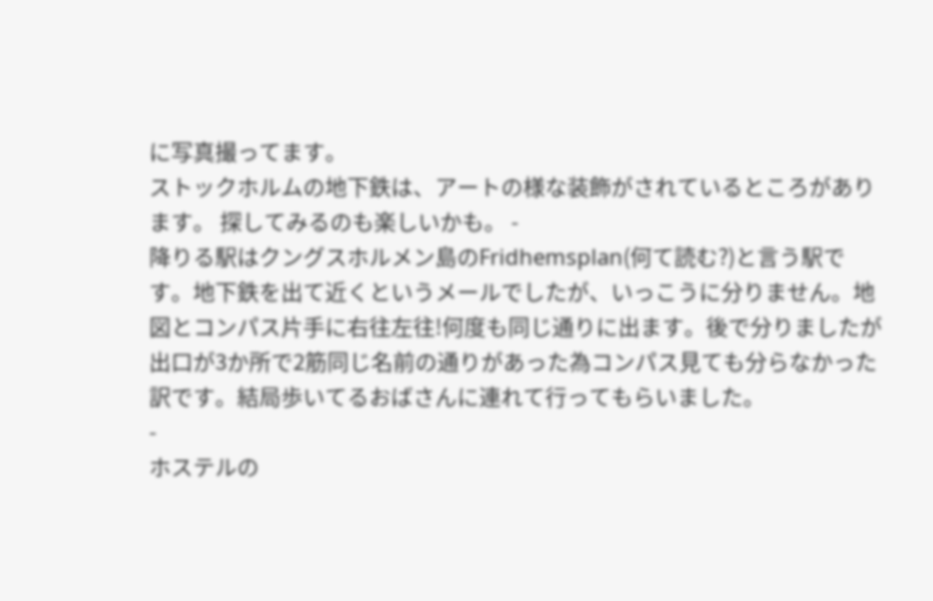に写真撮ってます。
ストックホルムの地下鉄は、アートの様な装飾がされているところがあります。 探してみるのも楽しいかも。 -
降りる駅はクングスホルメン島のFridhemsplan(何て読む?)と言う駅です。地下鉄を出て近くというメールでしたが、いっこうに分りません。地図とコンパス片手に右往左往!何度も同じ通りに出ます。後で分りましたが出口が3か所で2筋同じ名前の通りがあった為コンパス見ても分らなかった訳です。結局歩いてるおばさんに連れて行ってもらいました。
-
ホステルの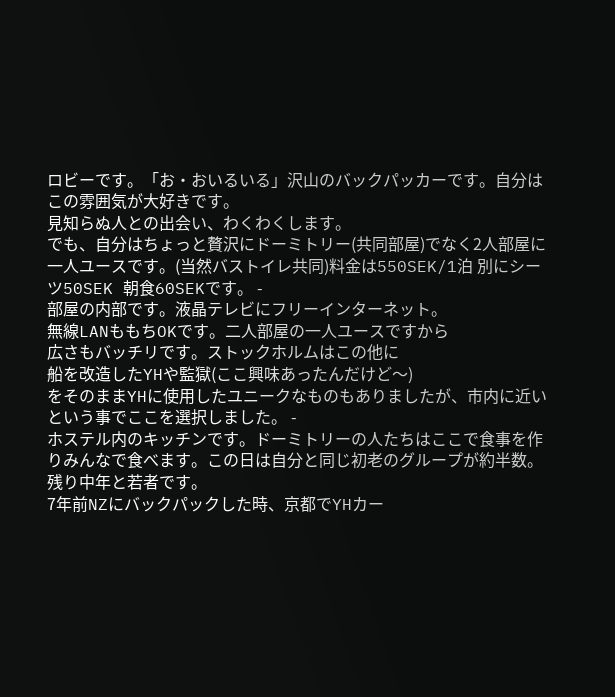ロビーです。「お・おいるいる」沢山のバックパッカーです。自分はこの雰囲気が大好きです。
見知らぬ人との出会い、わくわくします。
でも、自分はちょっと贅沢にドーミトリー(共同部屋)でなく2人部屋に一人ユースです。(当然バストイレ共同)料金は550SEK/1泊 別にシーツ50SEK 朝食60SEKです。 -
部屋の内部です。液晶テレビにフリーインターネット。
無線LANももちOKです。二人部屋の一人ユースですから
広さもバッチリです。ストックホルムはこの他に
船を改造したYHや監獄(ここ興味あったんだけど〜)
をそのままYHに使用したユニークなものもありましたが、市内に近いという事でここを選択しました。 -
ホステル内のキッチンです。ドーミトリーの人たちはここで食事を作りみんなで食べます。この日は自分と同じ初老のグループが約半数。残り中年と若者です。
7年前NZにバックパックした時、京都でYHカー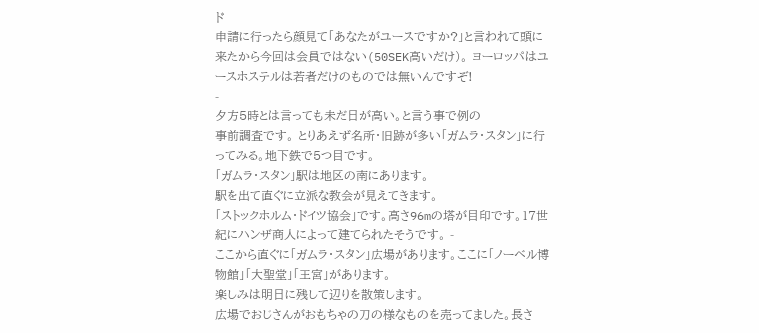ド
申請に行ったら顔見て「あなたがユースですか?」と言われて頭に来たから今回は会員ではない(50SEK高いだけ)。 ヨーロッパはユースホステルは若者だけのものでは無いんですぞ!
-
夕方5時とは言っても未だ日が高い。と言う事で例の
事前調査です。 とりあえず名所・旧跡が多い「ガムラ・スタン」に行ってみる。地下鉄で5つ目です。
「ガムラ・スタン」駅は地区の南にあります。
駅を出て直ぐに立派な教会が見えてきます。
「ストックホルム・ドイツ協会」です。高さ96mの塔が目印です。17世紀にハンザ商人によって建てられたそうです。 -
ここから直ぐに「ガムラ・スタン」広場があります。ここに「ノーベル博物館」「大聖堂」「王宮」があります。
楽しみは明日に残して辺りを散策します。
広場でおじさんがおもちゃの刀の様なものを売ってました。長さ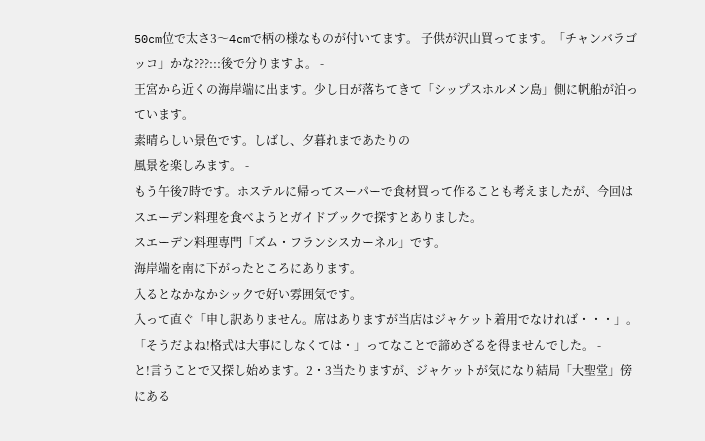50cm位で太さ3〜4cmで柄の様なものが付いてます。 子供が沢山買ってます。「チャンバラゴッコ」かな???:::後で分りますよ。 -
王宮から近くの海岸端に出ます。少し日が落ちてきて「シップスホルメン島」側に帆船が泊っています。
素晴らしい景色です。しばし、夕暮れまであたりの
風景を楽しみます。 -
もう午後7時です。ホステルに帰ってスーパーで食材買って作ることも考えましたが、今回はスエーデン料理を食べようとガイドブックで探すとありました。
スエーデン料理専門「ズム・フランシスカーネル」です。
海岸端を南に下がったところにあります。
入るとなかなかシックで好い雰囲気です。
入って直ぐ「申し訳ありません。席はありますが当店はジャケット着用でなければ・・・」。「そうだよね!格式は大事にしなくては・」ってなことで諦めざるを得ませんでした。 -
と!言うことで又探し始めます。2・3当たりますが、ジャケットが気になり結局「大聖堂」傍にある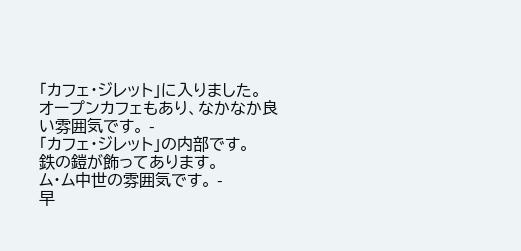「カフェ・ジレット」に入りました。
オープンカフェもあり、なかなか良い雰囲気です。 -
「カフェ・ジレット」の内部です。
鉄の鎧が飾ってあります。
ム・ム中世の雰囲気です。 -
早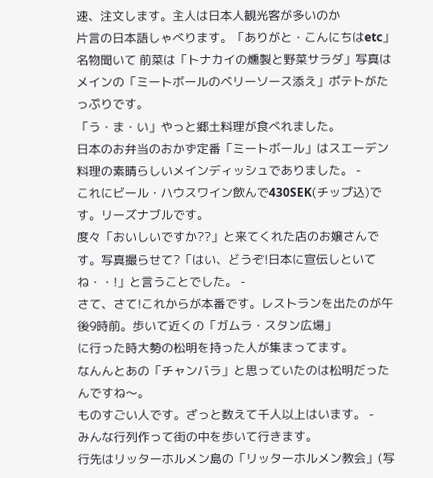速、注文します。主人は日本人観光客が多いのか
片言の日本語しゃべります。「ありがと・こんにちはetc」名物聞いて 前菜は「トナカイの燻製と野菜サラダ」写真はメインの「ミートボールのベリーソース添え」ポテトがたっぷりです。
「う・ま・い」やっと郷土料理が食べれました。
日本のお弁当のおかず定番「ミートボール」はスエーデン料理の素晴らしいメインディッシュでありました。 -
これにビール・ハウスワイン飲んで430SEK(チップ込)です。リーズナブルです。
度々「おいしいですか??」と来てくれた店のお嬢さんです。写真撮らせて?「はい、どうぞ!日本に宣伝しといてね・・!」と言うことでした。 -
さて、さて!これからが本番です。レストランを出たのが午後9時前。歩いて近くの「ガムラ・スタン広場」
に行った時大勢の松明を持った人が集まってます。
なんんとあの「チャンバラ」と思っていたのは松明だったんですね〜。
ものすごい人です。ざっと数えて千人以上はいます。 -
みんな行列作って街の中を歩いて行きます。
行先はリッターホルメン島の「リッターホルメン教会」(写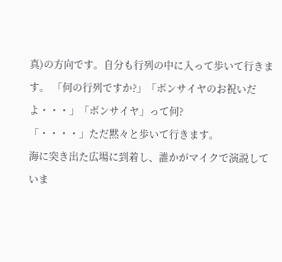真)の方向です。自分も行列の中に入って歩いて行きます。 「何の行列ですか?」「ボンサイヤのお祝いだよ・・・」「ボンサイヤ」って何?
「・・・・」ただ黙々と歩いて行きます。
海に突き出た広場に到着し、誰かがマイクで演説していま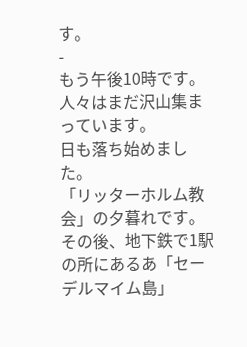す。
-
もう午後10時です。人々はまだ沢山集まっています。
日も落ち始めました。
「リッターホルム教会」の夕暮れです。
その後、地下鉄で1駅の所にあるあ「セーデルマイム島」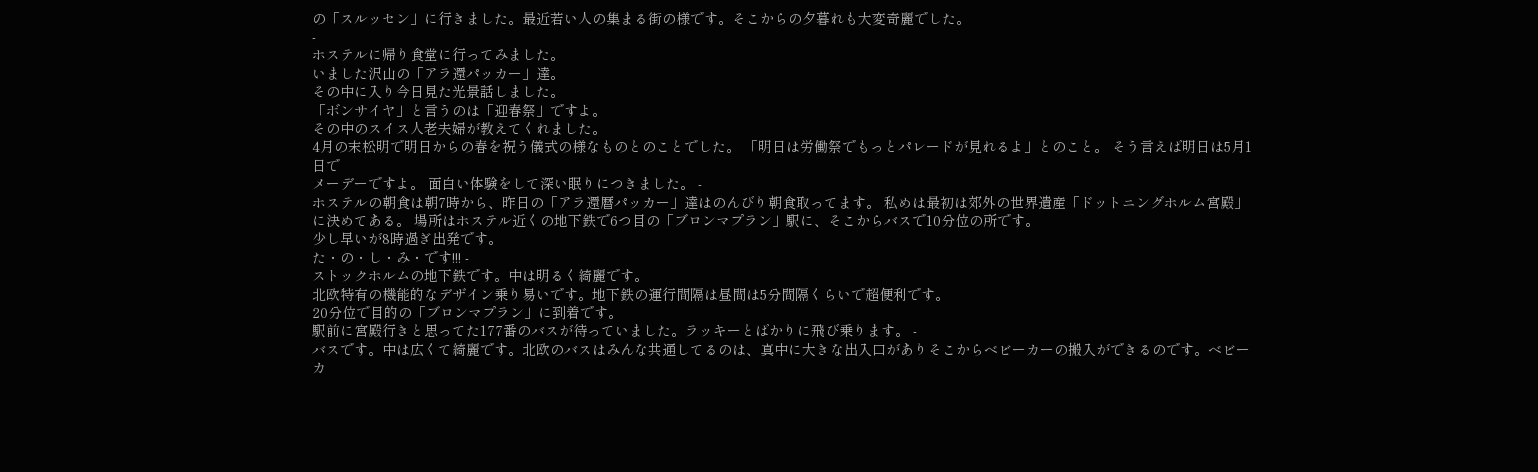の「スルッセン」に行きました。最近若い人の集まる街の様です。そこからの夕暮れも大変奇麗でした。
-
ホステルに帰り食堂に行ってみました。
いました沢山の「アラ還パッカー」達。
その中に入り今日見た光景話しました。
「ボンサイヤ」と言うのは「迎春祭」ですよ。
その中のスイス人老夫婦が教えてくれました。
4月の末松明で明日からの春を祝う儀式の様なものとのことでした。 「明日は労働祭でもっとパレードが見れるよ」とのこと。 そう言えば明日は5月1日で
メーデーですよ。 面白い体験をして深い眠りにつきました。 -
ホステルの朝食は朝7時から、昨日の「アラ還暦パッカー」達はのんびり朝食取ってます。 私めは最初は郊外の世界遺産「ドットニングホルム宮殿」に決めてある。 場所はホステル近くの地下鉄で6つ目の「ブロンマプラン」駅に、そこからバスで10分位の所です。
少し早いが8時過ぎ出発です。
た・の・し・み・です!!! -
ストックホルムの地下鉄です。中は明るく綺麗です。
北欧特有の機能的なデザイン乗り易いです。地下鉄の運行間隔は昼間は5分間隔くらいで超便利です。
20分位で目的の「ブロンマプラン」に到着です。
駅前に宮殿行きと思ってた177番のバスが待っていました。ラッキーとばかりに飛び乗ります。 -
バスです。中は広くて綺麗です。北欧のバスはみんな共通してるのは、真中に大きな出入口がありそこからベビーカーの搬入ができるのです。ベビーカ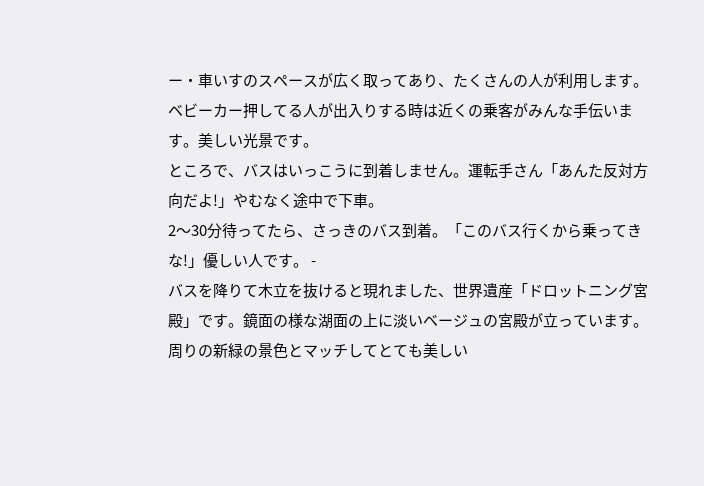ー・車いすのスペースが広く取ってあり、たくさんの人が利用します。ベビーカー押してる人が出入りする時は近くの乗客がみんな手伝います。美しい光景です。
ところで、バスはいっこうに到着しません。運転手さん「あんた反対方向だよ!」やむなく途中で下車。
2〜30分待ってたら、さっきのバス到着。「このバス行くから乗ってきな!」優しい人です。 -
バスを降りて木立を抜けると現れました、世界遺産「ドロットニング宮殿」です。鏡面の様な湖面の上に淡いベージュの宮殿が立っています。周りの新緑の景色とマッチしてとても美しい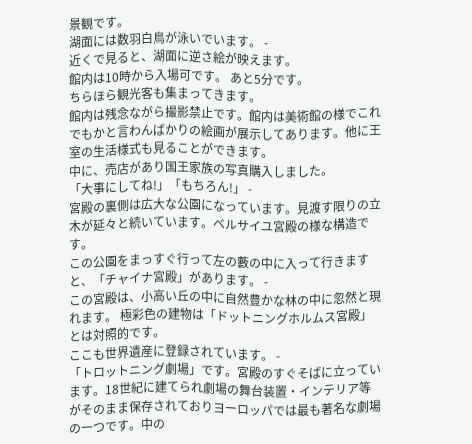景観です。
湖面には数羽白鳥が泳いでいます。 -
近くで見ると、湖面に逆さ絵が映えます。
館内は10時から入場可です。 あと5分です。
ちらほら観光客も集まってきます。
館内は残念ながら撮影禁止です。館内は美術館の様でこれでもかと言わんばかりの絵画が展示してあります。他に王室の生活様式も見ることができます。
中に、売店があり国王家族の写真購入しました。
「大事にしてね!」「もちろん!」 -
宮殿の裏側は広大な公園になっています。見渡す限りの立木が延々と続いています。ベルサイユ宮殿の様な構造です。
この公園をまっすぐ行って左の藪の中に入って行きますと、「チャイナ宮殿」があります。 -
この宮殿は、小高い丘の中に自然豊かな林の中に忽然と現れます。 極彩色の建物は「ドットニングホルムス宮殿」とは対照的です。
ここも世界遺産に登録されています。 -
「トロットニング劇場」です。宮殿のすぐそばに立っています。18世紀に建てられ劇場の舞台装置・インテリア等がそのまま保存されておりヨーロッパでは最も著名な劇場の一つです。中の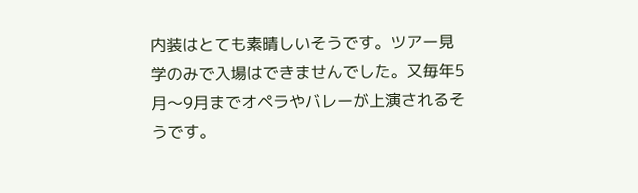内装はとても素晴しいそうです。ツアー見学のみで入場はできませんでした。又毎年5月〜9月までオペラやバレーが上演されるそうです。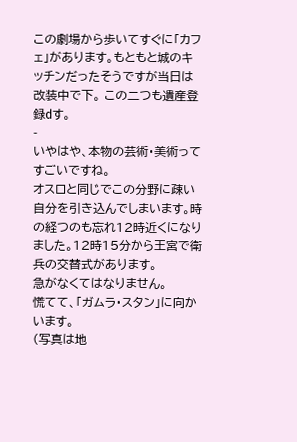この劇場から歩いてすぐに「カフェ」があります。もともと城のキッチンだったそうですが当日は改装中で下。 この二つも遺産登録dす。
-
いやはや、本物の芸術・美術ってすごいですね。
オスロと同じでこの分野に疎い自分を引き込んでしまいます。時の経つのも忘れ12時近くになりました。12時15分から王宮で衛兵の交替式があります。
急がなくてはなりません。
慌てて、「ガムラ・スタン」に向かいます。
(写真は地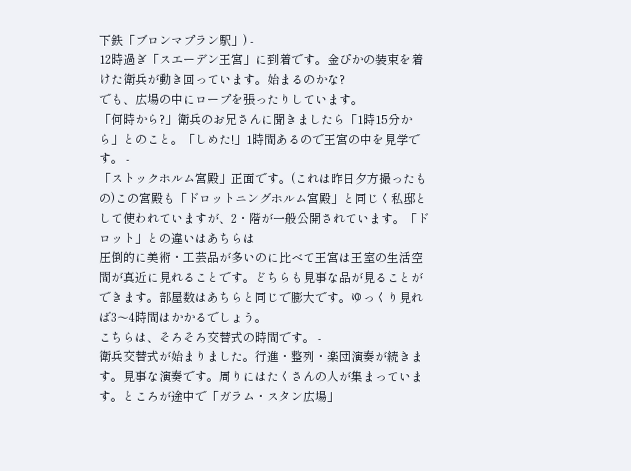下鉄「ブロンマプラン駅」) -
12時過ぎ「スエーデン王宮」に到着です。金ぴかの装束を着けた衛兵が動き回っています。始まるのかな?
でも、広場の中にロープを張ったりしています。
「何時から?」衛兵のお兄さんに聞きましたら「1時15分から」とのこと。「しめた!」1時間あるので王宮の中を見学です。 -
「ストックホルム宮殿」正面です。(これは昨日夕方撮ったもの)この宮殿も「ドロットニングホルム宮殿」と同じく私邸として使われていますが、2・階が一般公開されています。「ドロット」との違いはあちらは
圧倒的に美術・工芸品が多いのに比べて王宮は王室の生活空間が真近に見れることです。どちらも見事な品が見ることができます。部屋数はあちらと同じで膨大です。ゆっくり見れば3〜4時間はかかるでしょう。
こちらは、そろそろ交替式の時間です。 -
衛兵交替式が始まりました。行進・整列・楽団演奏が続きます。見事な演奏です。周りにはたくさんの人が集まっています。ところが途中で「ガラム・スタン広場」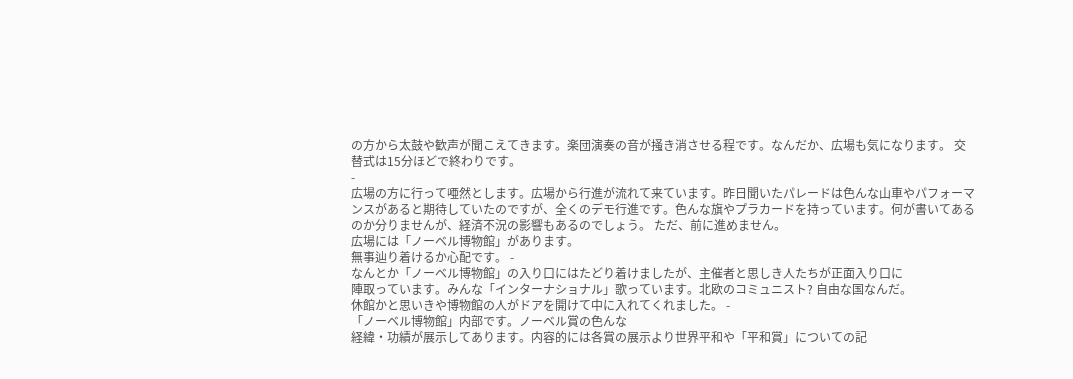の方から太鼓や歓声が聞こえてきます。楽団演奏の音が掻き消させる程です。なんだか、広場も気になります。 交替式は15分ほどで終わりです。
-
広場の方に行って唖然とします。広場から行進が流れて来ています。昨日聞いたパレードは色んな山車やパフォーマンスがあると期待していたのですが、全くのデモ行進です。色んな旗やプラカードを持っています。何が書いてあるのか分りませんが、経済不況の影響もあるのでしょう。 ただ、前に進めません。
広場には「ノーベル博物館」があります。
無事辿り着けるか心配です。 -
なんとか「ノーベル博物館」の入り口にはたどり着けましたが、主催者と思しき人たちが正面入り口に
陣取っています。みんな「インターナショナル」歌っています。北欧のコミュニスト? 自由な国なんだ。
休館かと思いきや博物館の人がドアを開けて中に入れてくれました。 -
「ノーベル博物館」内部です。ノーベル賞の色んな
経緯・功績が展示してあります。内容的には各賞の展示より世界平和や「平和賞」についての記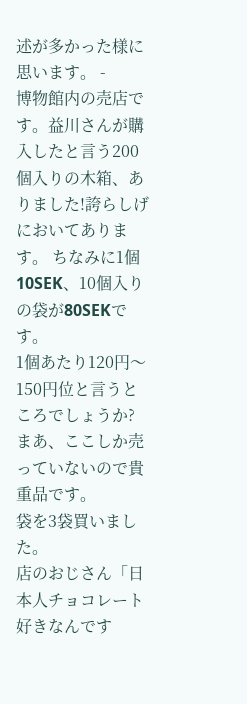述が多かった様に思います。 -
博物館内の売店です。益川さんが購入したと言う200個入りの木箱、ありました!誇らしげにおいてあります。 ちなみに1個10SEK、10個入りの袋が80SEKです。
1個あたり120円〜150円位と言うところでしょうか?
まあ、ここしか売っていないので貴重品です。
袋を3袋買いました。
店のおじさん「日本人チョコレート好きなんです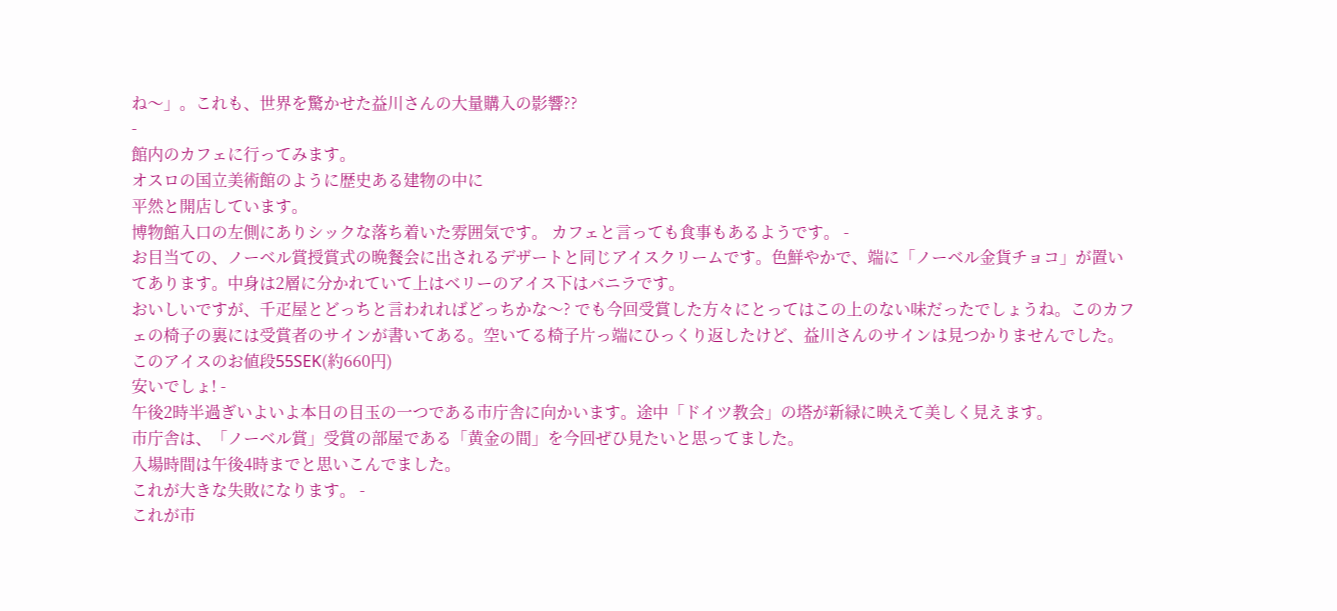ね〜」。これも、世界を驚かせた益川さんの大量購入の影響??
-
館内のカフェに行ってみます。
オスロの国立美術館のように歴史ある建物の中に
平然と開店しています。
博物館入口の左側にありシックな落ち着いた雰囲気です。 カフェと言っても食事もあるようです。 -
お目当ての、ノーベル賞授賞式の晩餐会に出されるデザートと同じアイスクリームです。色鮮やかで、端に「ノーベル金貨チョコ」が置いてあります。中身は2層に分かれていて上はベリーのアイス下はバニラです。
おいしいですが、千疋屋とどっちと言われればどっちかな〜? でも今回受賞した方々にとってはこの上のない味だったでしょうね。このカフェの椅子の裏には受賞者のサインが書いてある。空いてる椅子片っ端にひっくり返したけど、益川さんのサインは見つかりませんでした。このアイスのお値段55SEK(約660円)
安いでしょ! -
午後2時半過ぎいよいよ本日の目玉の一つである市庁舎に向かいます。途中「ドイツ教会」の塔が新緑に映えて美しく見えます。
市庁舎は、「ノーベル賞」受賞の部屋である「黄金の間」を今回ぜひ見たいと思ってました。
入場時間は午後4時までと思いこんでました。
これが大きな失敗になります。 -
これが市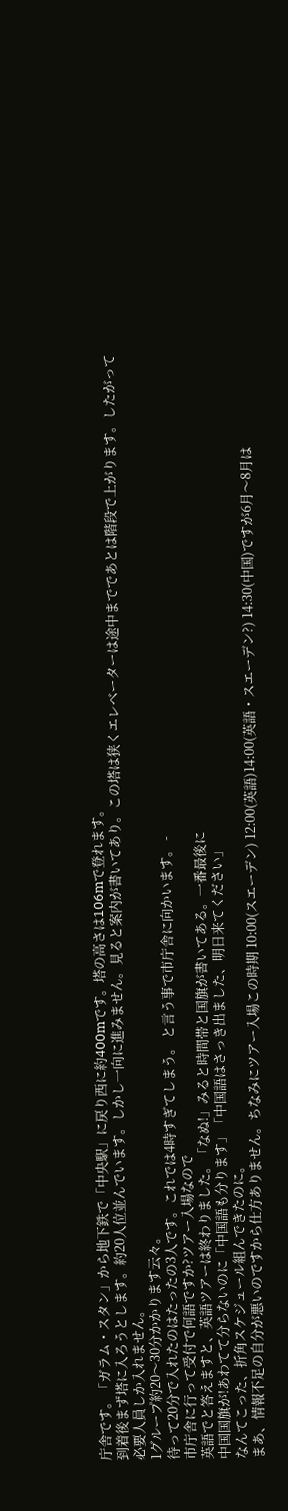庁舎です。「ガラム・スタン」から地下鉄で「中央駅」に戻り西に約400mです。塔の高さは106mで登れます。
到着後まず塔に入ろうとします。約20人位並んでいます。しかし一向に進みません。見ると案内が書いてあり。この塔は狭くエレベーターは途中までであとは階段で上がります。したがって必要人員しか入れません。
1グループ約20〜30分かかります云々。
待って20分で入れたのはたったの3人です。これでは4時すぎてしまう。 と言う事で市庁舎に向かいます。 -
市庁舎に行って受付で何語ですか?ツアー入場なので
英語でと答えますと、英語ツアーは終わりました。「なぬ!」みると時間帯と国旗が書いてある。一番最後に
中国国旗が!あわてて分らないのに「中国語も分ります」「中国語はさっき出ました、明日来てください」
なんてこった、折角スケジュール組んできたのに。
まあ、情報不足の自分が悪いのですから仕方ありません。ちなみにツアー入場この時期 10:00(スエーデン) 12:00(英語)14:00(英語・スエーデン?) 14:30(中国)ですが6月〜8月は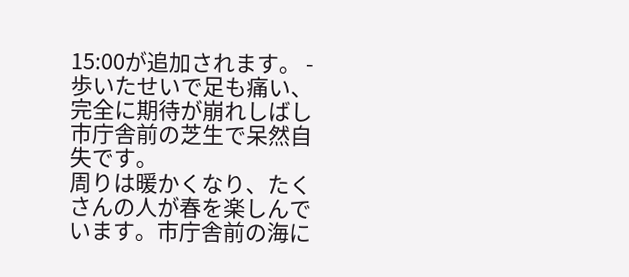15:00が追加されます。 -
歩いたせいで足も痛い、完全に期待が崩れしばし
市庁舎前の芝生で呆然自失です。
周りは暖かくなり、たくさんの人が春を楽しんでいます。市庁舎前の海に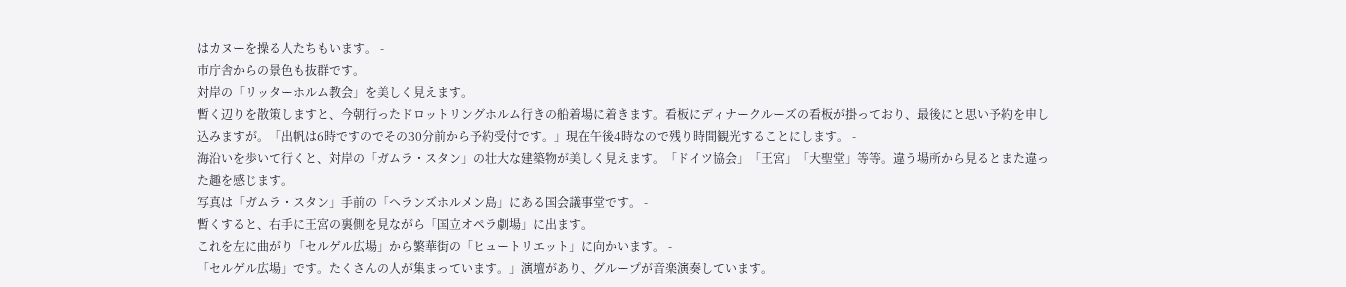はカヌーを操る人たちもいます。 -
市庁舎からの景色も抜群です。
対岸の「リッターホルム教会」を美しく見えます。
暫く辺りを散策しますと、今朝行ったドロットリングホルム行きの船着場に着きます。看板にディナークルーズの看板が掛っており、最後にと思い予約を申し込みますが。「出帆は6時ですのでその30分前から予約受付です。」現在午後4時なので残り時間観光することにします。 -
海沿いを歩いて行くと、対岸の「ガムラ・スタン」の壮大な建築物が美しく見えます。「ドイツ協会」「王宮」「大聖堂」等等。違う場所から見るとまた違った趣を感じます。
写真は「ガムラ・スタン」手前の「ヘランズホルメン島」にある国会議事堂です。 -
暫くすると、右手に王宮の裏側を見ながら「国立オペラ劇場」に出ます。
これを左に曲がり「セルゲル広場」から繁華街の「ヒュートリエット」に向かいます。 -
「セルゲル広場」です。たくさんの人が集まっています。」演壇があり、グループが音楽演奏しています。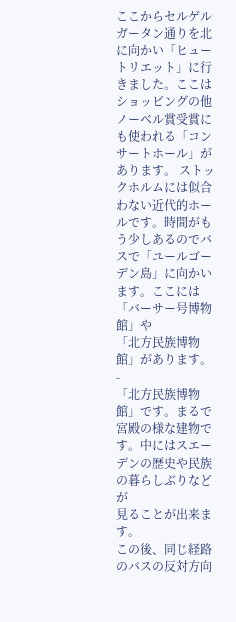ここからセルゲルガータン通りを北に向かい「ヒュートリエット」に行きました。ここはショッピングの他
ノーベル賞受賞にも使われる「コンサートホール」があります。 ストックホルムには似合わない近代的ホールです。時間がもう少しあるのでバスで「ユールゴーデン島」に向かいます。ここには「バーサー号博物館」や
「北方民族博物館」があります。 -
「北方民族博物館」です。まるで宮殿の様な建物です。中にはスエーデンの歴史や民族の暮らしぶりなどが
見ることが出来ます。
この後、同じ経路のバスの反対方向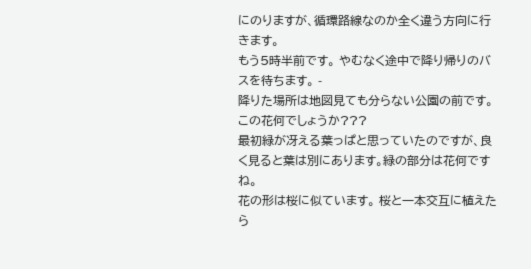にのりますが、循環路線なのか全く違う方向に行きます。
もう5時半前です。 やむなく途中で降り帰りのバスを待ちます。 -
降りた場所は地図見ても分らない公園の前です。
この花何でしょうか???
最初緑が冴える葉っぱと思っていたのですが、良く見ると葉は別にあります。緑の部分は花何ですね。
花の形は桜に似ています。 桜と一本交互に植えたら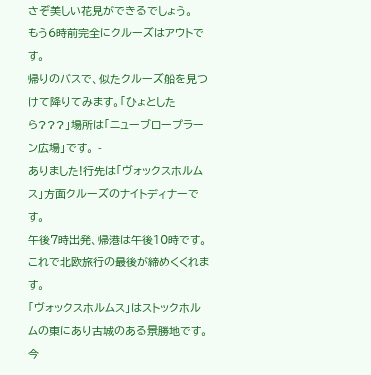さぞ美しい花見ができるでしょう。
もう6時前完全にクルーズはアウトです。
帰りのバスで、似たクルーズ船を見つけて降りてみます。「ひょとしたら???」場所は「ニューブロープラーン広場」です。 -
ありました!行先は「ヴォックスホルムス」方面クルーズのナイトディナーです。
午後7時出発、帰港は午後10時です。これで北欧旅行の最後が締めくくれます。
「ヴォックスホルムス」はストックホルムの東にあり古城のある景勝地です。今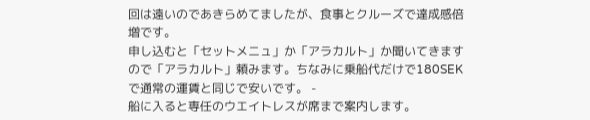回は遠いのであきらめてましたが、食事とクルーズで達成感倍増です。
申し込むと「セットメニュ」か「アラカルト」か聞いてきますので「アラカルト」頼みます。ちなみに乗船代だけで180SEKで通常の運賃と同じで安いです。 -
船に入ると専任のウエイトレスが席まで案内します。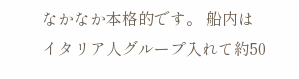なかなか本格的です。 船内はイタリア人グループ入れて約50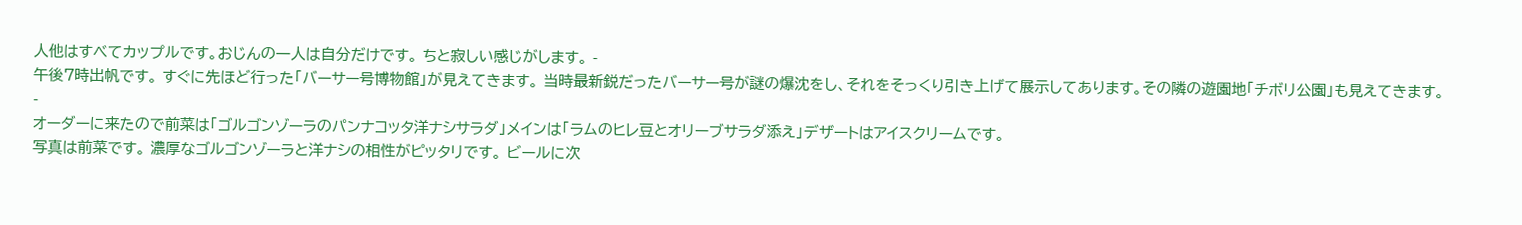人他はすべてカップルです。おじんの一人は自分だけです。 ちと寂しい感じがします。 -
午後7時出帆です。 すぐに先ほど行った「バーサー号博物館」が見えてきます。 当時最新鋭だったバーサー号が謎の爆沈をし、それをそっくり引き上げて展示してあります。その隣の遊園地「チボリ公園」も見えてきます。
-
オーダーに来たので前菜は「ゴルゴンゾーラのパンナコッタ洋ナシサラダ」メインは「ラムのヒレ豆とオリーブサラダ添え」デザートはアイスクリームです。
写真は前菜です。 濃厚なゴルゴンゾーラと洋ナシの相性がピッタリです。 ビールに次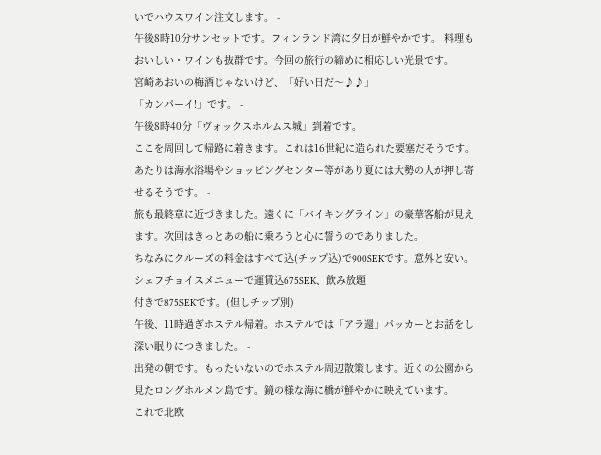いでハウスワイン注文します。 -
午後8時10分サンセットです。フィンランド湾に夕日が鮮やかです。 料理もおいしい・ワインも抜群です。今回の旅行の締めに相応しい光景です。
宮崎あおいの梅酒じゃないけど、「好い日だ〜♪♪」
「カンパーイ!」です。 -
午後8時40分「ヴォックスホルムス城」到着です。
ここを周回して帰路に着きます。これは16世紀に造られた要塞だそうです。 あたりは海水浴場やショッピングセンター等があり夏には大勢の人が押し寄せるそうです。 -
旅も最終章に近づきました。遠くに「バイキングライン」の豪華客船が見えます。次回はきっとあの船に乗ろうと心に誓うのでありました。
ちなみにクルーズの料金はすべて込(チップ込)で900SEKです。意外と安い。
シェフチョイスメニューで運賃込675SEK、飲み放題
付きで875SEKです。(但しチップ別)
午後、11時過ぎホステル帰着。ホステルでは「アラ還」パッカーとお話をし深い眠りにつきました。 -
出発の朝です。もったいないのでホステル周辺散策します。近くの公園から見たロングホルメン島です。鏡の様な海に橋が鮮やかに映えています。
これで北欧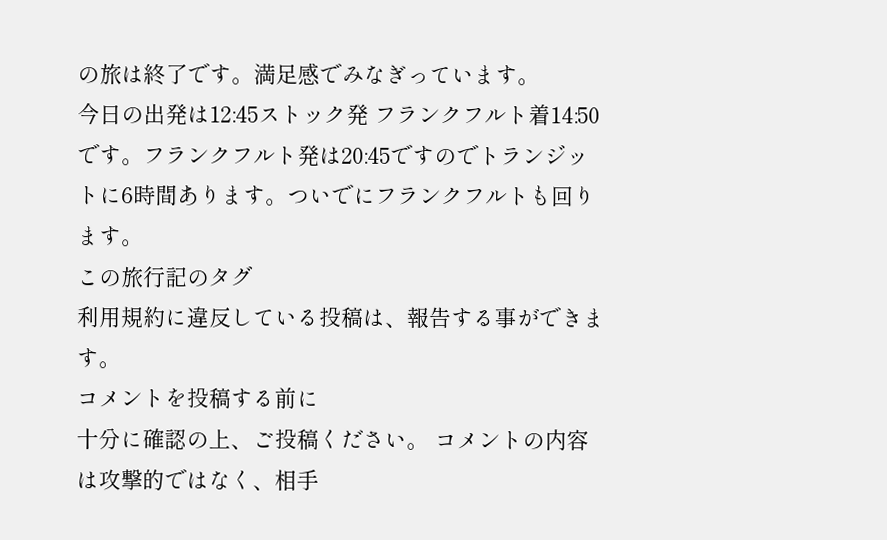の旅は終了です。満足感でみなぎっています。
今日の出発は12:45ストック発 フランクフルト着14:50です。フランクフルト発は20:45ですのでトランジットに6時間あります。ついでにフランクフルトも回ります。
この旅行記のタグ
利用規約に違反している投稿は、報告する事ができます。
コメントを投稿する前に
十分に確認の上、ご投稿ください。 コメントの内容は攻撃的ではなく、相手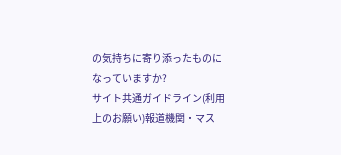の気持ちに寄り添ったものになっていますか?
サイト共通ガイドライン(利用上のお願い)報道機関・マス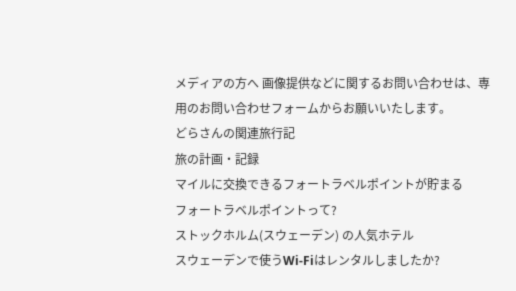メディアの方へ 画像提供などに関するお問い合わせは、専用のお問い合わせフォームからお願いいたします。
どらさんの関連旅行記
旅の計画・記録
マイルに交換できるフォートラベルポイントが貯まる
フォートラベルポイントって?
ストックホルム(スウェーデン) の人気ホテル
スウェーデンで使うWi-Fiはレンタルしましたか?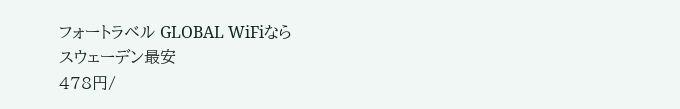フォートラベル GLOBAL WiFiなら
スウェーデン最安
478円/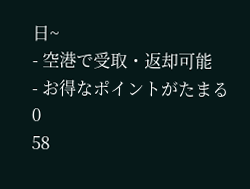日~
- 空港で受取・返却可能
- お得なポイントがたまる
0
58